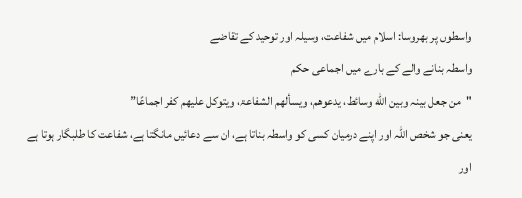واسطوں پر بھروسا: اسلام میں شفاعت، وسیلہ اور توحید کے تقاضے
واسطہ بنانے والے کے بارے میں اجماعی حکم
"من جعل بینہ وبین الله وسائط، یدعوھم، ویسألھم الشفاعۃ، ویتوکل علیھم کفر اجماعًا”
یعنی جو شخص اللہ اور اپنے درمیان کسی کو واسطہ بناتا ہے، ان سے دعائیں مانگتا ہے، شفاعت کا طلبگار ہوتا ہے اور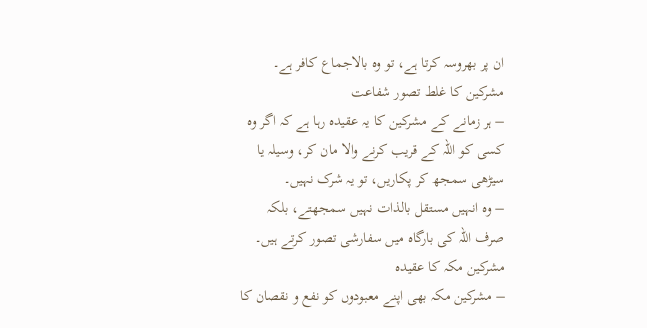ان پر بھروسہ کرتا ہے، تو وہ بالاجماع کافر ہے۔
مشرکین کا غلط تصور شفاعت
– ہر زمانے کے مشرکین کا یہ عقیدہ رہا ہے کہ اگر وہ کسی کو اللہ کے قریب کرنے والا مان کر، وسیلہ یا سیڑھی سمجھ کر پکاریں، تو یہ شرک نہیں۔
– وہ انہیں مستقل بالذات نہیں سمجھتے، بلکہ صرف اللہ کی بارگاہ میں سفارشی تصور کرتے ہیں۔
مشرکین مکہ کا عقیدہ
– مشرکین مکہ بھی اپنے معبودوں کو نفع و نقصان کا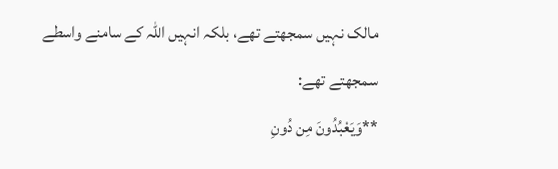مالک نہیں سمجھتے تھے، بلکہ انہیں اللہ کے سامنے واسطے سمجھتے تھے:
**وَيَعْبُدُونَ مِن دُونِ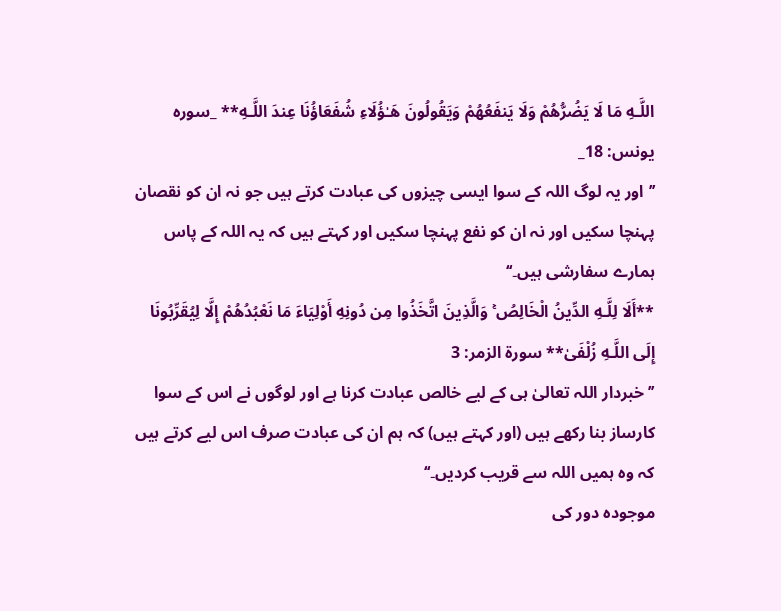اللَّـهِ مَا لَا يَضُرُّهُمْ وَلَا يَنفَعُهُمْ وَيَقُولُونَ هَـٰؤُلَاءِ شُفَعَاؤُنَا عِندَ اللَّـهِ** _سورہ یونس: 18_
’’اور یہ لوگ اللہ کے سوا ایسی چیزوں کی عبادت کرتے ہیں جو نہ ان کو نقصان پہنچا سکیں اور نہ ان کو نفع پہنچا سکیں اور کہتے ہیں کہ یہ اللہ کے پاس ہمارے سفارشی ہیں۔‘‘
**أَلَا لِلَّـهِ الدِّينُ الْخَالِصُ ۚ وَالَّذِينَ اتَّخَذُوا مِن دُونِهِ أَوْلِيَاءَ مَا نَعْبُدُهُمْ إِلَّا لِيُقَرِّبُونَا إِلَى اللَّـهِ زُلْفَىٰ** سورۃ الزمر: 3
’’خبردار اللہ تعالیٰ ہی کے لیے خالص عبادت کرنا ہے اور لوگوں نے اس کے سوا کارساز بنا رکھے ہیں (اور کہتے ہیں) کہ ہم ان کی عبادت صرف اس لیے کرتے ہیں کہ وہ ہمیں اللہ سے قریب کردیں۔‘‘
موجودہ دور کی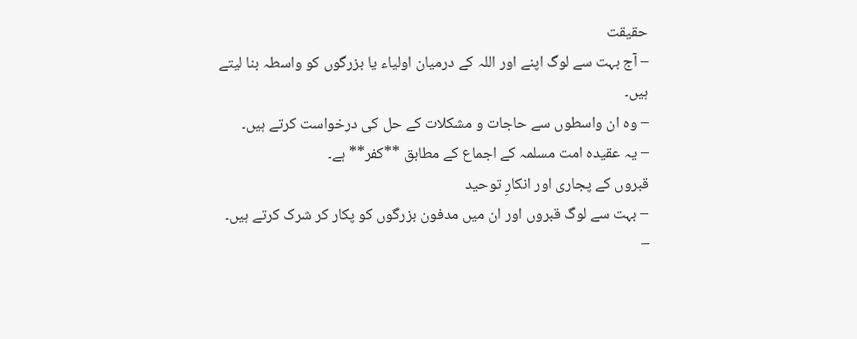حقیقت
– آج بہت سے لوگ اپنے اور اللہ کے درمیان اولیاء یا بزرگوں کو واسطہ بنا لیتے ہیں۔
– وہ ان واسطوں سے حاجات و مشکلات کے حل کی درخواست کرتے ہیں۔
– یہ عقیدہ امت مسلمہ کے اجماع کے مطابق **کفر** ہے۔
قبروں کے پجاری اور انکارِ توحید
– بہت سے لوگ قبروں اور ان میں مدفون بزرگوں کو پکار کر شرک کرتے ہیں۔
–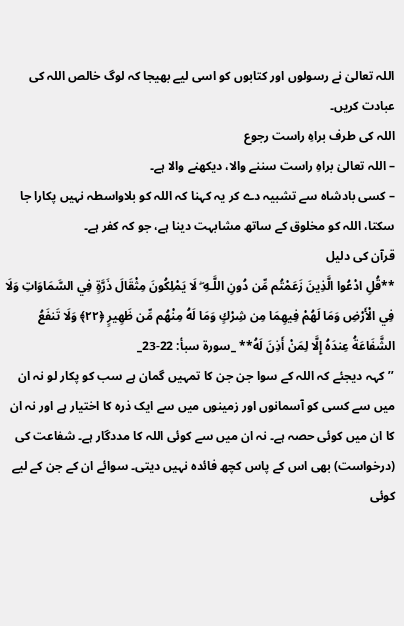اللہ تعالیٰ نے رسولوں اور کتابوں کو اسی لیے بھیجا کہ لوگ خالص اللہ کی عبادت کریں۔
اللہ کی طرف براہِ راست رجوع
– اللہ تعالیٰ براہِ راست سننے والا، دیکھنے والا ہے۔
– کسی بادشاہ سے تشبیہ دے کر یہ کہنا کہ اللہ کو بلاواسطہ نہیں پکارا جا سکتا، اللہ کو مخلوق کے ساتھ مشابہت دینا ہے، جو کہ کفر ہے۔
قرآن کی دلیل
**قُلِ ادْعُوا الَّذِينَ زَعَمْتُم مِّن دُونِ اللَّـهِ ۖ لَا يَمْلِكُونَ مِثْقَالَ ذَرَّةٍ فِي السَّمَاوَاتِ وَلَا فِي الْأَرْضِ وَمَا لَهُمْ فِيهِمَا مِن شِرْكٍ وَمَا لَهُ مِنْهُم مِّن ظَهِيرٍ ﴿٢٢﴾ وَلَا تَنفَعُ الشَّفَاعَةُ عِندَهُ إِلَّا لِمَنْ أَذِنَ لَهُ** _سورۃ سبأ: 22-23_
’’کہہ دیجئے کہ اللہ کے سوا جن جن کا تمہیں گمان ہے سب کو پکار لو نہ ان میں سے کسی کو آسمانوں اور زمینوں میں سے ایک ذرہ کا اختیار ہے اور نہ ان کا ان میں کوئی حصہ ہے۔ نہ ان میں سے کوئی اللہ کا مددگار ہے۔ شفاعت کی (درخواست) بھی اس کے پاس کچھ فائدہ نہیں دیتی۔ سوائے ان کے جن کے لیے کوئی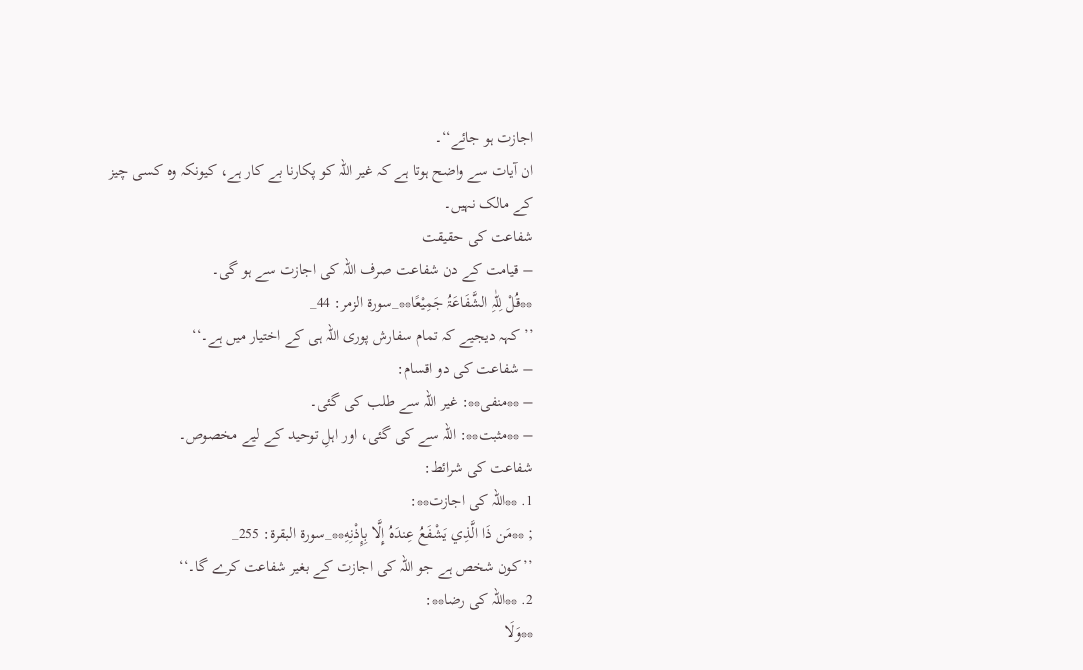اجازت ہو جائے‘‘۔
ان آیات سے واضح ہوتا ہے کہ غیر اللہ کو پکارنا بے کار ہے، کیونکہ وہ کسی چیز کے مالک نہیں۔
شفاعت کی حقیقت
– قیامت کے دن شفاعت صرف اللہ کی اجازت سے ہو گی۔
**قُلْ لِلّٰہِ الشَّفَاعَۃُ جَمِیْعًا**_سورۃ الزمر: 44_
’’کہہ دیجیے کہ تمام سفارش پوری اللہ ہی کے اختیار میں ہے۔‘‘
– شفاعت کی دو اقسام:
– **منفی**: غیر اللہ سے طلب کی گئی۔
– **مثبت**: اللہ سے کی گئی، اور اہلِ توحید کے لیے مخصوص۔
شفاعت کی شرائط:
1. **اللہ کی اجازت**:
; **مَن ذَا الَّذِي يَشْفَعُ عِندَهُ إِلَّا بِإِذْنِهِ**_سورۃ البقرۃ: 255_
’’کون شخص ہے جو اللہ کی اجازت کے بغیر شفاعت کرے گا۔‘‘
2. **اللہ کی رضا**:
**وَلَا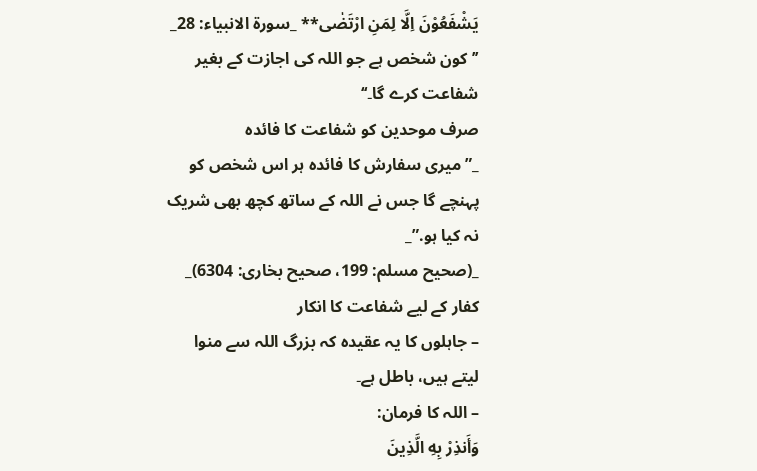یَشْفَعُوْنَ اِلَّا لِمَنِ ارْتَضٰی** _سورۃ الانبیاء: 28_
’’کون شخص ہے جو اللہ کی اجازت کے بغیر شفاعت کرے گا۔‘‘
صرف موحدین کو شفاعت کا فائدہ
_”میری سفارش کا فائدہ ہر اس شخص کو پہنچے گا جس نے اللہ کے ساتھ کچھ بھی شریک نہ کیا ہو.”_
_(صحیح مسلم: 199، صحیح بخاری: 6304)_
کفار کے لیے شفاعت کا انکار
– جاہلوں کا یہ عقیدہ کہ بزرگ اللہ سے منوا لیتے ہیں، باطل ہے۔
– اللہ کا فرمان:
وَأَنذِرْ بِهِ الَّذِينَ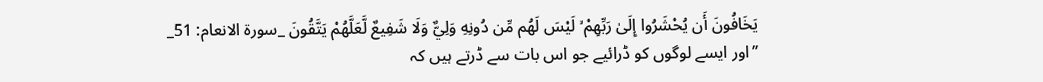يَخَافُونَ أَن يُحْشَرُوا إِلَىٰ رَبِّهِمْ ۙ لَيْسَ لَهُم مِّن دُونِهِ وَلِيٌّ وَلَا شَفِيعٌ لَّعَلَّهُمْ يَتَّقُونَ _سورۃ الانعام: 51_
’’اور ایسے لوگوں کو ڈرائیے جو اس بات سے ڈرتے ہیں کہ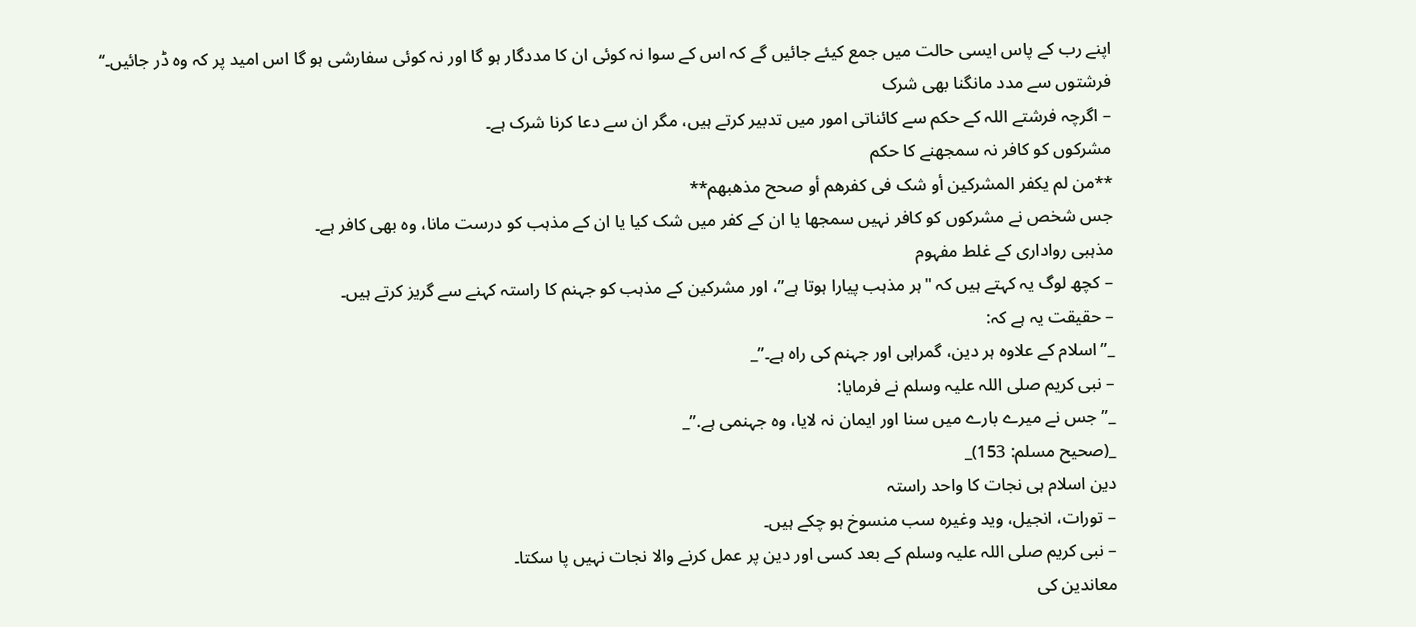اپنے رب کے پاس ایسی حالت میں جمع کیئے جائیں گے کہ اس کے سوا نہ کوئی ان کا مددگار ہو گا اور نہ کوئی سفارشی ہو گا اس امید پر کہ وہ ڈر جائیں۔‘‘
فرشتوں سے مدد مانگنا بھی شرک
– اگرچہ فرشتے اللہ کے حکم سے کائناتی امور میں تدبیر کرتے ہیں، مگر ان سے دعا کرنا شرک ہے۔
مشرکوں کو کافر نہ سمجھنے کا حکم
**من لم یکفر المشرکین أو شک فی کفرھم أو صحح مذھبھم**
جس شخص نے مشرکوں کو کافر نہیں سمجھا یا ان کے کفر میں شک کیا یا ان کے مذہب کو درست مانا، وہ بھی کافر ہے۔
مذہبی رواداری کے غلط مفہوم
– کچھ لوگ یہ کہتے ہیں کہ "ہر مذہب پیارا ہوتا ہے”، اور مشرکین کے مذہب کو جہنم کا راستہ کہنے سے گریز کرتے ہیں۔
– حقیقت یہ ہے کہ:
_”اسلام کے علاوہ ہر دین، گمراہی اور جہنم کی راہ ہے۔”_
– نبی کریم صلی اللہ علیہ وسلم نے فرمایا:
_”جس نے میرے بارے میں سنا اور ایمان نہ لایا، وہ جہنمی ہے.”_
_(صحیح مسلم: 153)_
دین اسلام ہی نجات کا واحد راستہ
– تورات، انجیل، وید وغیرہ سب منسوخ ہو چکے ہیں۔
– نبی کریم صلی اللہ علیہ وسلم کے بعد کسی اور دین پر عمل کرنے والا نجات نہیں پا سکتا۔
معاندین کی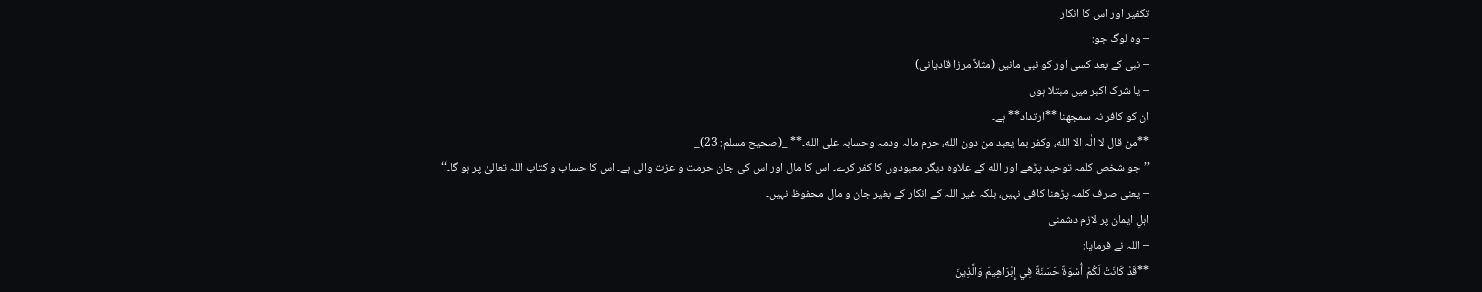تکفیر اور اس کا انکار
– وہ لوگ جو:
– نبی کے بعد کسی اور کو نبی مانیں (مثلاً مرزا قادیانی)
– یا شرک اکبر میں مبتلا ہوں
ان کو کافر نہ سمجھنا **ارتداد** ہے۔
**من قال لا الٰہ الا الله، وکفر بما یعبد من دون الله، حرم مالہ ودمہ وحسابہ علی الله۔** _(صحیح مسلم: 23)_
’’جو شخص کلمہ توحید پڑھے اور الله کے علاوہ دیگر معبودوں کا کفر کرے۔ اس کا مال اور اس کی جان حرمت و عزت والی ہے۔ اس کا حساب و کتاب اللہ تعالیٰ پر ہو گا۔‘‘
– یعنی صرف کلمہ پڑھنا کافی نہیں، بلکہ غیر اللہ کے انکار کے بغیر جان و مال محفوظ نہیں۔
اہلِ ایمان پر لازم دشمنی
– اللہ نے فرمایا:
**قَدْ كَانَتْ لَكُمْ أُسْوَةٌ حَسَنَةٌ فِي إِبْرَاهِيمَ وَالَّذِينَ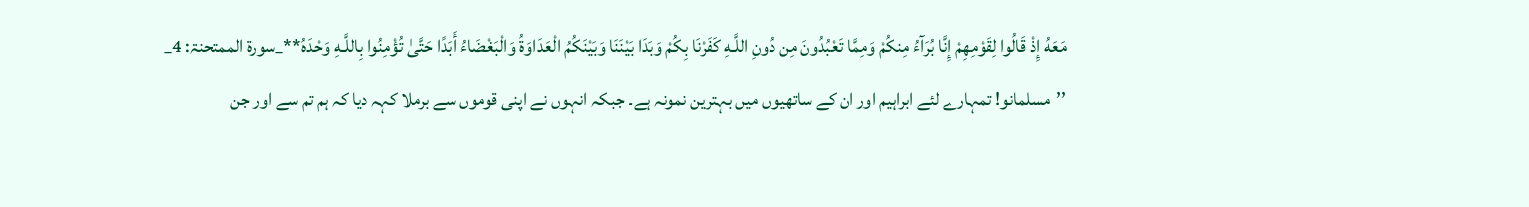مَعَهُ إِذْ قَالُوا لِقَوْمِهِمْ إِنَّا بُرَآءُ مِنكُمْ وَمِمَّا تَعْبُدُونَ مِن دُونِ اللَّـهِ كَفَرْنَا بِكُمْ وَبَدَا بَيْنَنَا وَبَيْنَكُمُ الْعَدَاوَةُ وَالْبَغْضَاءُ أَبَدًا حَتَّىٰ تُؤْمِنُوا بِاللَّـهِ وَحْدَهُ**_سورۃ الممتحنۃ: 4_
’’مسلمانو! تمہارے لئے ابراہیم اور ان کے ساتھیوں میں بہترین نمونہ ہے۔ جبکہ انہوں نے اپنی قوموں سے برملا کہہ دیا کہ ہم تم سے اور جن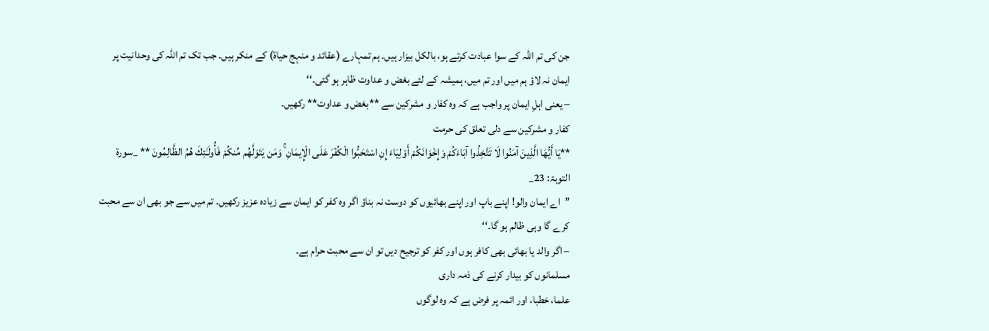جن کی تم اللہ کے سوا عبادت کرتے ہو، بالکل بیزار ہیں۔ ہم تمہارے (عقائد و منہج حیاۃ) کے منکر ہیں۔ جب تک تم اللہ کی وحدانیت پر ایمان نہ لاؤ ہم میں اور تم میں، ہمیشہ کے لئے بغض و عداوت ظاہر ہو گئی۔‘‘
– یعنی اہلِ ایمان پر واجب ہے کہ وہ کفار و مشرکین سے **بغض و عداوت** رکھیں۔
کفار و مشرکین سے دلی تعلق کی حرمت
**يَا أَيُّهَا الَّذِينَ آمَنُوا لَا تَتَّخِذُوا آبَاءَكُمْ وَإِخْوَانَكُمْ أَوْلِيَاءَ إِنِ اسْتَحَبُّوا الْكُفْرَ عَلَى الْإِيمَانِ ۚ وَمَن يَتَوَلَّهُم مِّنكُمْ فَأُولَـٰئِكَ هُمُ الظَّالِمُونَ ** _سورۃ التوبۃ: 23_
’’اے ایمان والو! اپنے باپ اور اپنے بھائیوں کو دوست نہ بناؤ اگر وہ کفر کو ایمان سے زیادہ عزیز رکھیں۔ تم میں سے جو بھی ان سے محبت کرے گا وہی ظالم ہو گا۔‘‘
– اگر والد یا بھائی بھی کافر ہوں اور کفر کو ترجیح دیں تو ان سے محبت حرام ہے۔
مسلمانوں کو بیدار کرنے کی ذمہ داری
علما، خطبا، اور ائمہ پر فرض ہے کہ وہ لوگوں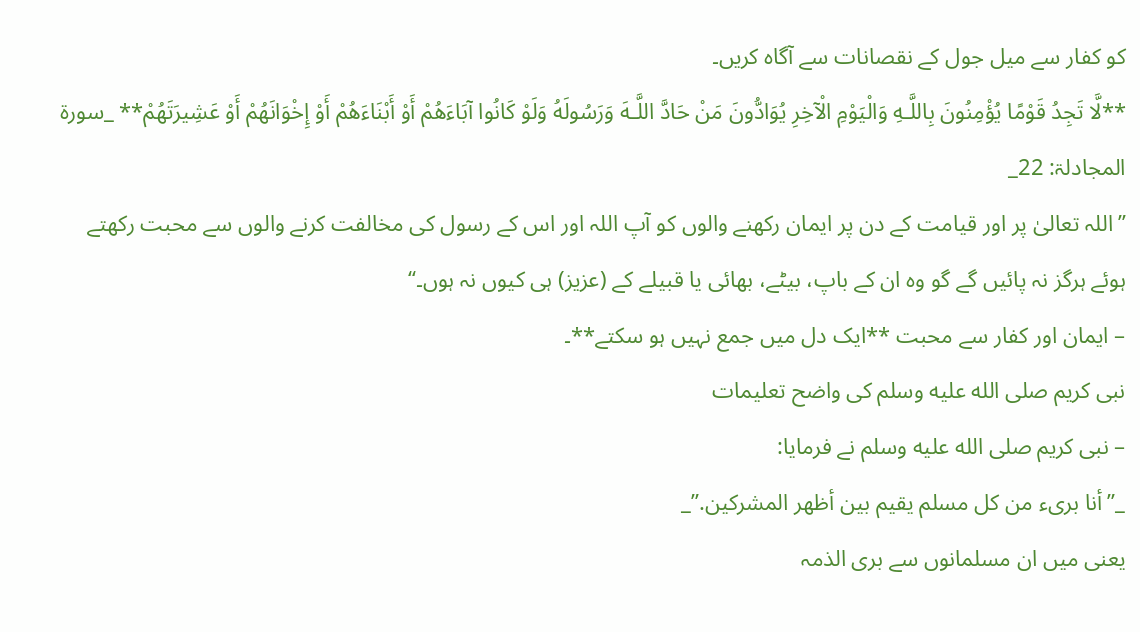کو کفار سے میل جول کے نقصانات سے آگاہ کریں۔
**لَّا تَجِدُ قَوْمًا يُؤْمِنُونَ بِاللَّـهِ وَالْيَوْمِ الْآخِرِ يُوَادُّونَ مَنْ حَادَّ اللَّـهَ وَرَسُولَهُ وَلَوْ كَانُوا آبَاءَهُمْ أَوْ أَبْنَاءَهُمْ أَوْ إِخْوَانَهُمْ أَوْ عَشِيرَتَهُمْ** _سورۃ المجادلۃ: 22_
’’اللہ تعالیٰ پر اور قیامت کے دن پر ایمان رکھنے والوں کو آپ اللہ اور اس کے رسول کی مخالفت کرنے والوں سے محبت رکھتے ہوئے ہرگز نہ پائیں گے گو وہ ان کے باپ، بیٹے، بھائی یا قبیلے کے (عزیز) ہی کیوں نہ ہوں۔‘‘
– ایمان اور کفار سے محبت **ایک دل میں جمع نہیں ہو سکتے**۔
نبی کریم صلى الله عليه وسلم کی واضح تعلیمات
– نبی کریم صلى الله عليه وسلم نے فرمایا:
_”أنا بریء من كل مسلم يقيم بين أظهر المشركين.”_
یعنی میں ان مسلمانوں سے بری الذمہ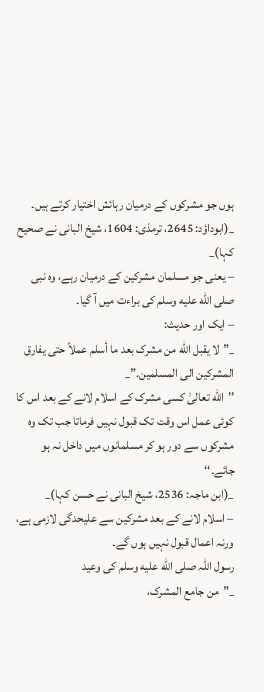ہوں جو مشرکوں کے درمیان رہائش اختیار کرتے ہیں۔
_(ابوداؤد: 2645، ترمذی: 1604، شیخ البانی نے صحیح کہا)_
– یعنی جو مسلمان مشرکین کے درمیان رہے، وہ نبی صلى الله عليه وسلم کی براءت میں آ گیا۔
– ایک اور حدیث:
_”لا یقبل الله من مشرک بعد ما أسلم عملاً حتی یفارق المشرکین الی المسلمین.”_
’’الله تعالیٰ کسی مشرک کے اسلام لانے کے بعد اس کا کوئی عمل اس وقت تک قبول نہیں فرماتا جب تک وہ مشرکوں سے دور ہو کر مسلمانوں میں داخل نہ ہو جائے۔‘‘
_(ابن ماجہ: 2536، شیخ البانی نے حسن کہا)_
– اسلام لانے کے بعد مشرکین سے علیحدگی لازمی ہے، ورنہ اعمال قبول نہیں ہوں گے۔
رسول اللہ صلى الله عليه وسلم کی وعید
_”من جامع المشرک،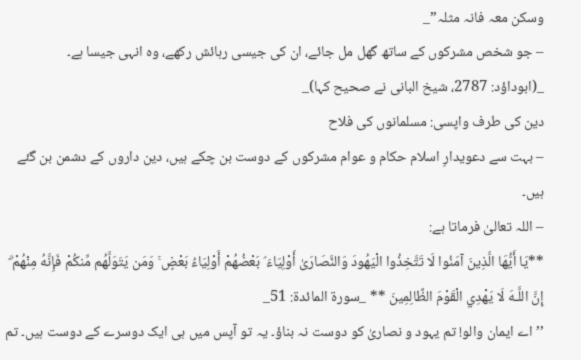وسکن معہ فانہ مثلہ”_
– جو شخص مشرکوں کے ساتھ گھل مل جائے، ان کی جیسی رہائش رکھے، وہ انہی جیسا ہے۔
_(ابوداؤد: 2787، شیخ البانی نے صحیح کہا)_
دین کی طرف واپسی: مسلمانوں کی فلاح
– بہت سے دعویدارِ اسلام حکام و عوام مشرکوں کے دوست بن چکے ہیں، دین داروں کے دشمن بن گئے ہیں۔
– اللہ تعالیٰ فرماتا ہے:
**يَا أَيُّهَا الَّذِينَ آمَنُوا لَا تَتَّخِذُوا الْيَهُودَ وَالنَّصَارَىٰ أَوْلِيَاءَ ۘ بَعْضُهُمْ أَوْلِيَاءُ بَعْضٍ ۚ وَمَن يَتَوَلَّهُم مِّنكُمْ فَإِنَّهُ مِنْهُمْ ۗ إِنَّ اللَّـهَ لَا يَهْدِي الْقَوْمَ الظَّالِمِينَ ** _سورۃ المائدۃ: 51_
’’اے ایمان والو! تم یہود و نصاریٰ کو دوست نہ بناؤ۔ یہ تو آپس میں ہی ایک دوسرے کے دوست ہیں۔ تم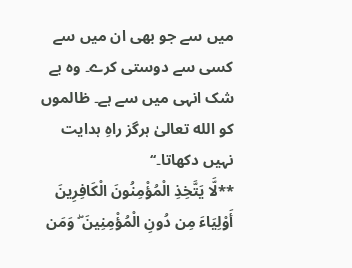میں سے جو بھی ان میں سے کسی سے دوستی کرے۔ وہ بے شک انہی میں سے ہے۔ ظالموں کو الله تعالیٰ ہرگز راہِ ہدایت نہیں دکھاتا۔‘‘
**لَّا يَتَّخِذِ الْمُؤْمِنُونَ الْكَافِرِينَ أَوْلِيَاءَ مِن دُونِ الْمُؤْمِنِينَ ۖ وَمَن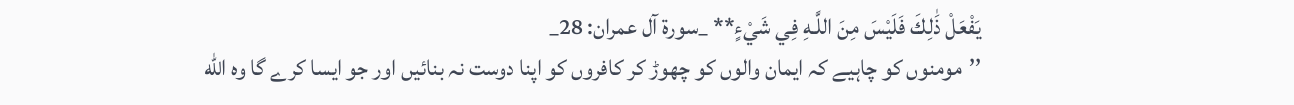يَفْعَلْ ذَٰلِكَ فَلَيْسَ مِنَ اللَّـهِ فِي شَيْءٍ** _سورۃ آل عمران: 28_
’’مومنوں کو چاہیے کہ ایمان والوں کو چھوڑ کر کافروں کو اپنا دوست نہ بنائیں اور جو ایسا کرے گا وہ الله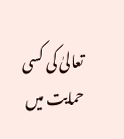تعالیٰ کی کسی حمایت میں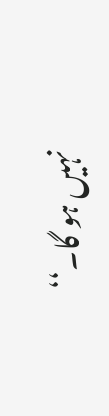نہیں ہو گا۔‘‘